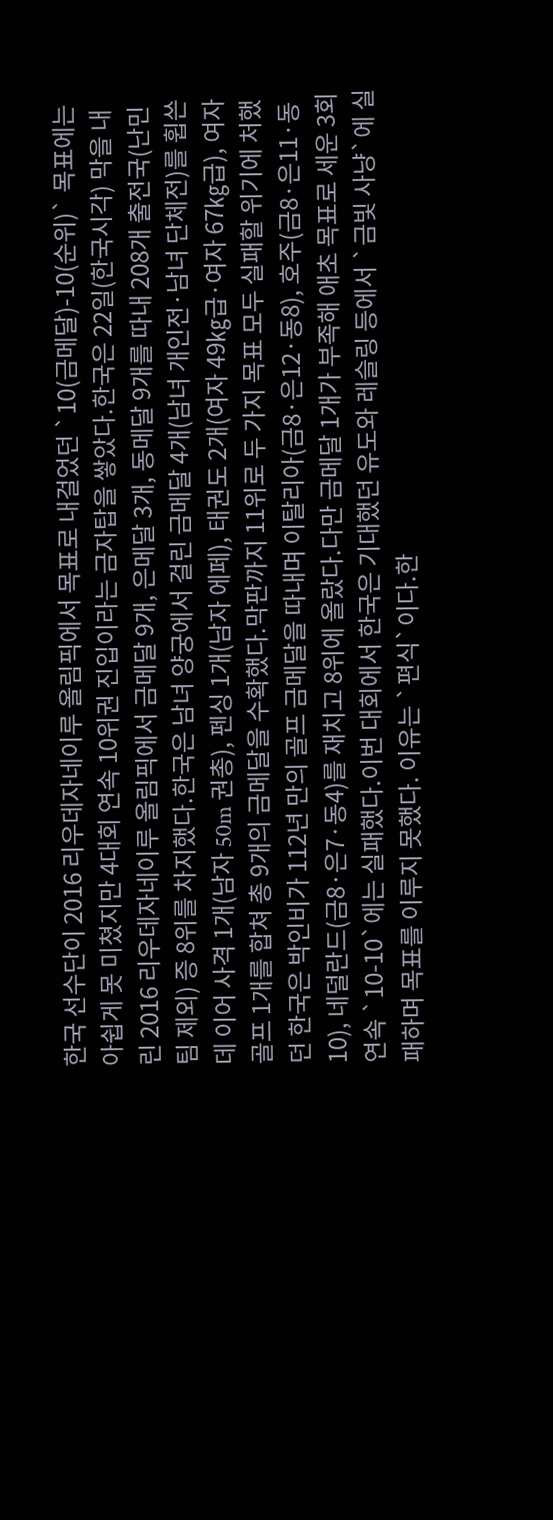한국 선수단이 2016 리우데자네이루 올림픽에서 목표로 내걸었던 `10(금메달)-10(순위)` 목표에는 아쉽게 못 미쳤지만 4대회 연속 10위권 진입이라는 금자탑을 쌓았다.한국은 22일(한국시각) 막을 내린 2016 리우데자네이루 올림픽에서 금메달 9개, 은메달 3개, 동메달 9개를 따내 208개 출전국(난민팀 제외) 증 8위를 차지했다.한국은 남녀 양궁에서 걸린 금메달 4개(남녀 개인전·남녀 단체전)를 휩쓴 데 이어 사격 1개(남자 50m 권총), 펜싱 1개(남자 에페), 태권도 2개(여자 49㎏급·여자 67㎏급), 여자골프 1개를 합쳐 총 9개의 금메달을 수확했다.막판까지 11위로 두 가지 목표 모두 실패할 위기에 처했던 한국은 박인비가 112년 만의 골프 금메달을 따내며 이탈리아(금8·은12·동8), 호주(금8·은11·동10), 네덜란드(금8·은7·동4)를 재치고 8위에 올랐다.다만 금메달 1개가 부족해 애초 목표로 세운 3회 연속 `10-10`에는 실패했다.이번 대회에서 한국은 기대했던 유도와 레슬링 등에서 `금빛 사냥`에 실패하며 목표를 이루지 못했다. 이유는 `편식`이다.한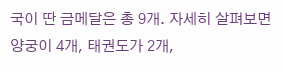국이 딴 금메달은 총 9개. 자세히 살펴보면 양궁이 4개, 태권도가 2개,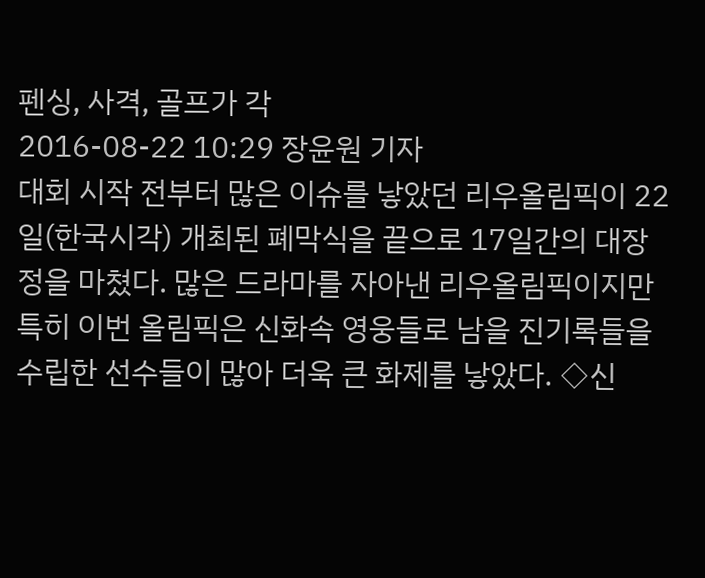펜싱, 사격, 골프가 각
2016-08-22 10:29 장윤원 기자
대회 시작 전부터 많은 이슈를 낳았던 리우올림픽이 22일(한국시각) 개최된 폐막식을 끝으로 17일간의 대장정을 마쳤다. 많은 드라마를 자아낸 리우올림픽이지만 특히 이번 올림픽은 신화속 영웅들로 남을 진기록들을 수립한 선수들이 많아 더욱 큰 화제를 낳았다. ◇신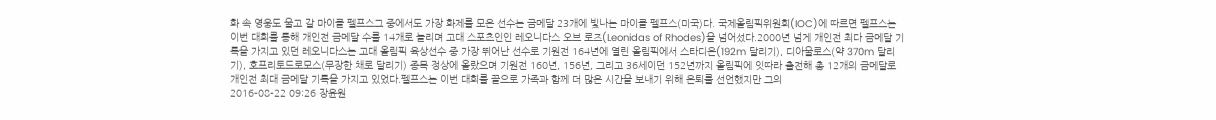화 속 영웅도 울고 갈 마이클 펠프스그 중에서도 가장 화제를 모은 선수는 금메달 23개에 빛나는 마이클 펠프스(미국)다. 국제올림픽위원회(IOC)에 따르면 펠프스는 이번 대회를 통해 개인전 금메달 수를 14개로 늘리며 고대 스포츠인인 레오니다스 오브 로즈(Leonidas of Rhodes)을 넘어섰다.2000년 넘게 개인전 최다 금메달 기록을 가지고 있던 레오니다스는 고대 올림픽 육상선수 중 가장 뛰어난 선수로 기원전 164년에 열린 올림픽에서 스타디온(192m 달리기), 디아울로스(약 370m 달리기), 호프리토드로모스(무장한 채로 달리기) 종목 정상에 올랐으며 기원전 160년, 156년, 그리고 36세이던 152년까지 올림픽에 잇따라 출전해 총 12개의 금메달로 개인전 최대 금메달 기록을 가지고 있었다.펠프스는 이번 대회를 끝으로 가족과 함께 더 많은 시간을 보내기 위해 은퇴를 선언했지만 그의
2016-08-22 09:26 장윤원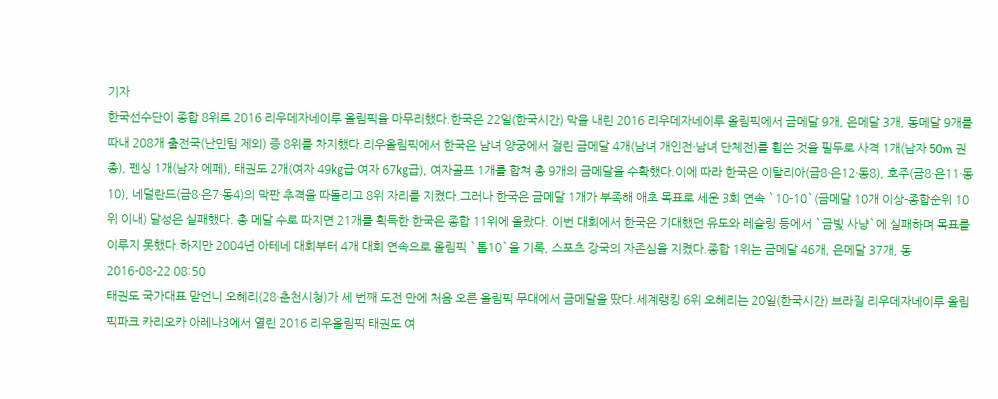기자
한국선수단이 종합 8위로 2016 리우데자네이루 올림픽을 마무리했다.한국은 22일(한국시간) 막을 내린 2016 리우데자네이루 올림픽에서 금메달 9개, 은메달 3개, 동메달 9개를 따내 208개 출전국(난민팀 제외) 증 8위를 차지했다.리우올림픽에서 한국은 남녀 양궁에서 걸린 금메달 4개(남녀 개인전·남녀 단체전)를 휩쓴 것을 필두로 사격 1개(남자 50m 권총), 펜싱 1개(남자 에페), 태권도 2개(여자 49㎏급·여자 67㎏급), 여자골프 1개를 합쳐 총 9개의 금메달을 수확했다.이에 따라 한국은 이탈리아(금8·은12·동8), 호주(금8·은11·동10), 네덜란드(금8·은7·동4)의 막판 추격을 따돌리고 8위 자리를 지켰다.그러나 한국은 금메달 1개가 부족해 애초 목표로 세운 3회 연속 `10-10`(금메달 10개 이상-종합순위 10위 이내) 달성은 실패했다. 총 메달 수로 따지면 21개를 획득한 한국은 종합 11위에 올랐다. 이번 대회에서 한국은 기대했던 유도와 레슬링 등에서 `금빛 사냥`에 실패하며 목표를 이루지 못했다.하지만 2004년 아테네 대회부터 4개 대회 연속으로 올림픽 `톱10`을 기록, 스포츠 강국의 자존심을 지켰다.종합 1위는 금메달 46개, 은메달 37개, 동
2016-08-22 08:50
태권도 국가대표 맏언니 오혜리(28·춘천시청)가 세 번째 도전 만에 처음 오른 올림픽 무대에서 금메달을 땄다.세계랭킹 6위 오혜리는 20일(한국시간) 브라질 리우데자네이루 올림픽파크 카리오카 아레나3에서 열린 2016 리우올림픽 태권도 여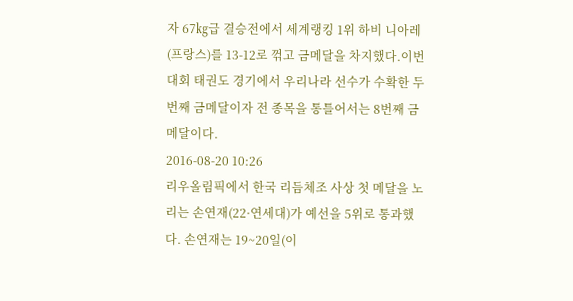자 67㎏급 결승전에서 세계랭킹 1위 하비 니아레(프랑스)를 13-12로 꺾고 금메달을 차지했다.이번 대회 태권도 경기에서 우리나라 선수가 수확한 두 번째 금메달이자 전 종목을 통틀어서는 8번째 금메달이다.
2016-08-20 10:26
리우올림픽에서 한국 리듬체조 사상 첫 메달을 노리는 손연재(22·연세대)가 예선을 5위로 통과했다. 손연재는 19~20일(이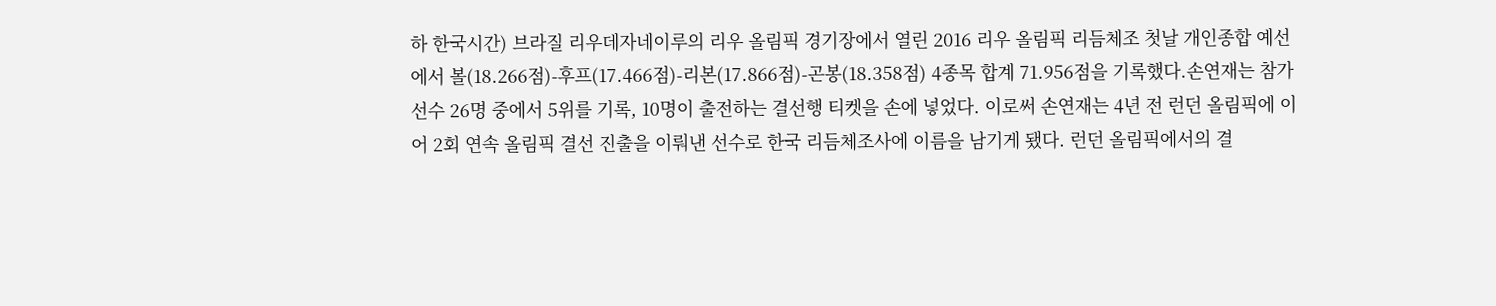하 한국시간) 브라질 리우데자네이루의 리우 올림픽 경기장에서 열린 2016 리우 올림픽 리듬체조 첫날 개인종합 예선에서 볼(18.266점)-후프(17.466점)-리본(17.866점)-곤봉(18.358점) 4종목 합계 71.956점을 기록했다.손연재는 참가 선수 26명 중에서 5위를 기록, 10명이 출전하는 결선행 티켓을 손에 넣었다. 이로써 손연재는 4년 전 런던 올림픽에 이어 2회 연속 올림픽 결선 진출을 이뤄낸 선수로 한국 리듬체조사에 이름을 남기게 됐다. 런던 올림픽에서의 결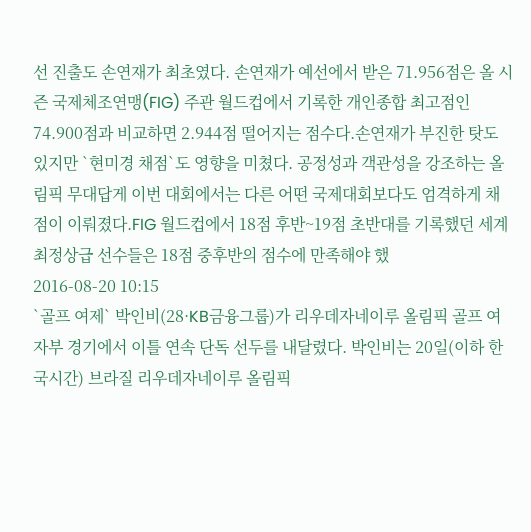선 진출도 손연재가 최초였다. 손연재가 예선에서 받은 71.956점은 올 시즌 국제체조연맹(FIG) 주관 월드컵에서 기록한 개인종합 최고점인 74.900점과 비교하면 2.944점 떨어지는 점수다.손연재가 부진한 탓도 있지만 `현미경 채점`도 영향을 미쳤다. 공정성과 객관성을 강조하는 올림픽 무대답게 이번 대회에서는 다른 어떤 국제대회보다도 엄격하게 채점이 이뤄졌다.FIG 월드컵에서 18점 후반~19점 초반대를 기록했던 세계 최정상급 선수들은 18점 중후반의 점수에 만족해야 했
2016-08-20 10:15
`골프 여제` 박인비(28·KB금융그룹)가 리우데자네이루 올림픽 골프 여자부 경기에서 이틀 연속 단독 선두를 내달렸다. 박인비는 20일(이하 한국시간) 브라질 리우데자네이루 올림픽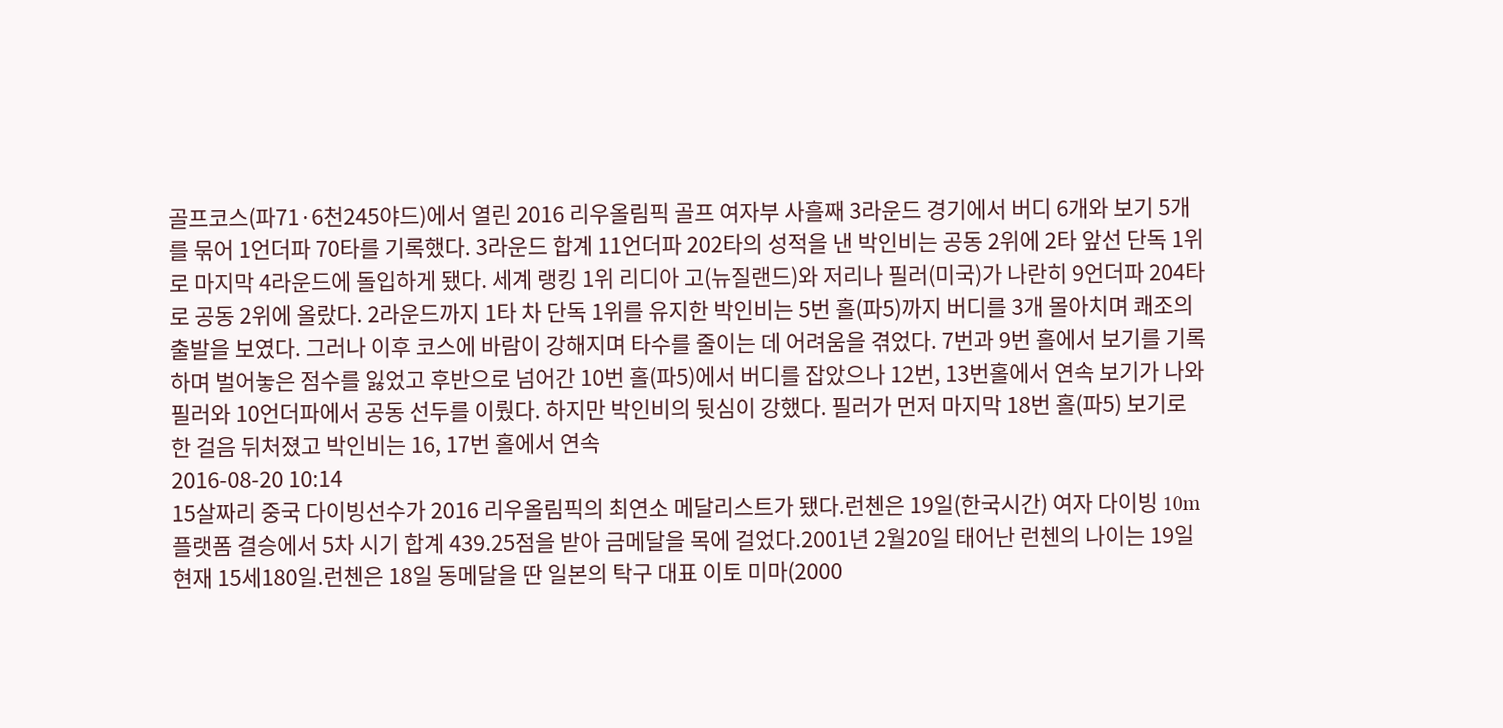골프코스(파71·6천245야드)에서 열린 2016 리우올림픽 골프 여자부 사흘째 3라운드 경기에서 버디 6개와 보기 5개를 묶어 1언더파 70타를 기록했다. 3라운드 합계 11언더파 202타의 성적을 낸 박인비는 공동 2위에 2타 앞선 단독 1위로 마지막 4라운드에 돌입하게 됐다. 세계 랭킹 1위 리디아 고(뉴질랜드)와 저리나 필러(미국)가 나란히 9언더파 204타로 공동 2위에 올랐다. 2라운드까지 1타 차 단독 1위를 유지한 박인비는 5번 홀(파5)까지 버디를 3개 몰아치며 쾌조의 출발을 보였다. 그러나 이후 코스에 바람이 강해지며 타수를 줄이는 데 어려움을 겪었다. 7번과 9번 홀에서 보기를 기록하며 벌어놓은 점수를 잃었고 후반으로 넘어간 10번 홀(파5)에서 버디를 잡았으나 12번, 13번홀에서 연속 보기가 나와 필러와 10언더파에서 공동 선두를 이뤘다. 하지만 박인비의 뒷심이 강했다. 필러가 먼저 마지막 18번 홀(파5) 보기로 한 걸음 뒤처졌고 박인비는 16, 17번 홀에서 연속
2016-08-20 10:14
15살짜리 중국 다이빙선수가 2016 리우올림픽의 최연소 메달리스트가 됐다.런첸은 19일(한국시간) 여자 다이빙 10m 플랫폼 결승에서 5차 시기 합계 439.25점을 받아 금메달을 목에 걸었다.2001년 2월20일 태어난 런첸의 나이는 19일 현재 15세180일.런첸은 18일 동메달을 딴 일본의 탁구 대표 이토 미마(2000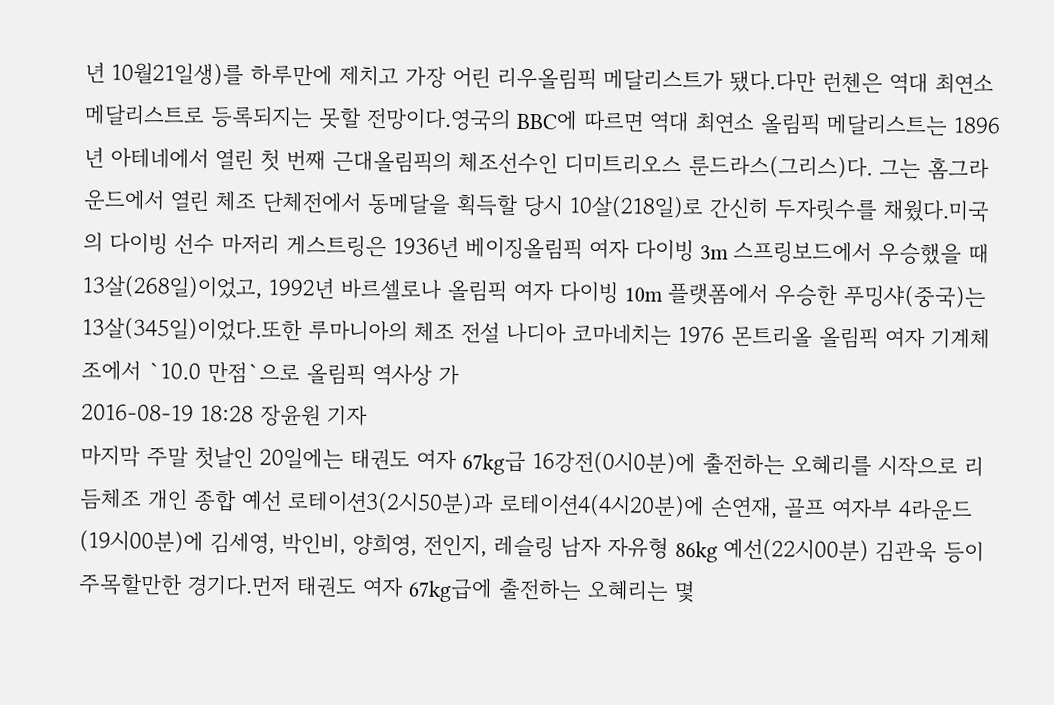년 10월21일생)를 하루만에 제치고 가장 어린 리우올림픽 메달리스트가 됐다.다만 런첸은 역대 최연소 메달리스트로 등록되지는 못할 전망이다.영국의 BBC에 따르면 역대 최연소 올림픽 메달리스트는 1896년 아테네에서 열린 첫 번째 근대올림픽의 체조선수인 디미트리오스 룬드라스(그리스)다. 그는 홈그라운드에서 열린 체조 단체전에서 동메달을 획득할 당시 10살(218일)로 간신히 두자릿수를 채웠다.미국의 다이빙 선수 마저리 게스트링은 1936년 베이징올림픽 여자 다이빙 3m 스프링보드에서 우승했을 때 13살(268일)이었고, 1992년 바르셀로나 올림픽 여자 다이빙 10m 플랫폼에서 우승한 푸밍샤(중국)는 13살(345일)이었다.또한 루마니아의 체조 전설 나디아 코마네치는 1976 몬트리올 올림픽 여자 기계체조에서 `10.0 만점`으로 올림픽 역사상 가
2016-08-19 18:28 장윤원 기자
마지막 주말 첫날인 20일에는 태권도 여자 67kg급 16강전(0시0분)에 출전하는 오혜리를 시작으로 리듬체조 개인 종합 예선 로테이션3(2시50분)과 로테이션4(4시20분)에 손연재, 골프 여자부 4라운드(19시00분)에 김세영, 박인비, 양희영, 전인지, 레슬링 남자 자유형 86kg 예선(22시00분) 김관욱 등이 주목할만한 경기다.먼저 태권도 여자 67kg급에 출전하는 오혜리는 몇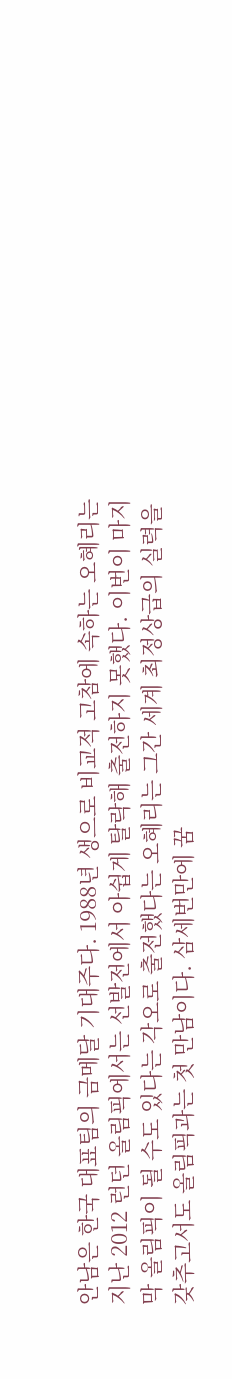안남은 한국 대표팀의 금메달 기대주다. 1988년 생으로 비교적 고참에 속하는 오혜리는 지난 2012 런던 올림픽에서는 선발전에서 아쉽게 탈락해 출전하지 못했다. 이번이 마지막 올림픽이 될 수도 있다는 각오로 출전했다는 오혜리는 그간 세계 최정상급의 실력을 갖추고서도 올림픽과는 첫 만남이다. 삼세번만에 꿈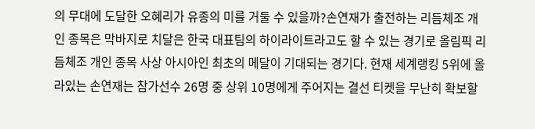의 무대에 도달한 오혜리가 유종의 미를 거둘 수 있을까?손연재가 출전하는 리듬체조 개인 종목은 막바지로 치달은 한국 대표팀의 하이라이트라고도 할 수 있는 경기로 올림픽 리듬체조 개인 종목 사상 아시아인 최초의 메달이 기대되는 경기다. 현재 세계랭킹 5위에 올라있는 손연재는 참가선수 26명 중 상위 10명에게 주어지는 결선 티켓을 무난히 확보할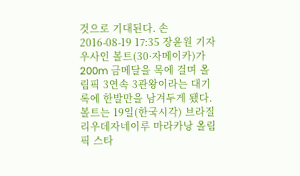것으로 기대된다. 손
2016-08-19 17:35 장윤원 기자
우사인 볼트(30·자메이카)가 200m 금메달을 목에 걸며 올림픽 3연속 3관왕이라는 대기록에 한발만을 남겨두게 됐다.볼트는 19일(한국시각) 브라질 리우데자네이루 마라카낭 올림픽 스타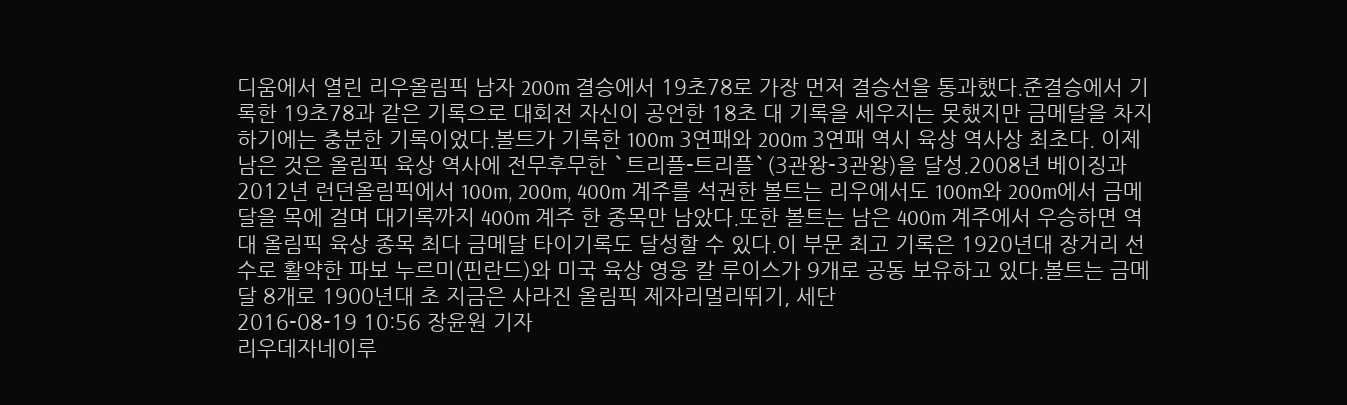디움에서 열린 리우올림픽 남자 200m 결승에서 19초78로 가장 먼저 결승선을 통과했다.준결승에서 기록한 19초78과 같은 기록으로 대회전 자신이 공언한 18초 대 기록을 세우지는 못했지만 금메달을 차지하기에는 충분한 기록이었다.볼트가 기록한 100m 3연패와 200m 3연패 역시 육상 역사상 최초다. 이제 남은 것은 올림픽 육상 역사에 전무후무한 `트리플-트리플`(3관왕-3관왕)을 달성.2008년 베이징과 2012년 런던올림픽에서 100m, 200m, 400m 계주를 석권한 볼트는 리우에서도 100m와 200m에서 금메달을 목에 걸며 대기록까지 400m 계주 한 종목만 남았다.또한 볼트는 남은 400m 계주에서 우승하면 역대 올림픽 육상 종목 최다 금메달 타이기록도 달성할 수 있다.이 부문 최고 기록은 1920년대 장거리 선수로 활약한 파보 누르미(핀란드)와 미국 육상 영웅 칼 루이스가 9개로 공동 보유하고 있다.볼트는 금메달 8개로 1900년대 초 지금은 사라진 올림픽 제자리멀리뛰기, 세단
2016-08-19 10:56 장윤원 기자
리우데자네이루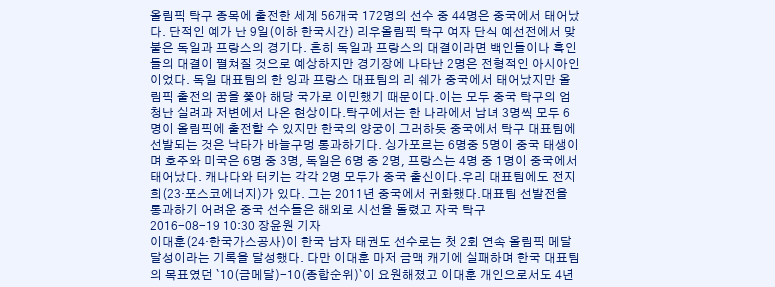올림픽 탁구 종목에 출전한 세계 56개국 172명의 선수 중 44명은 중국에서 태어났다. 단적인 예가 난 9일(이하 한국시간) 리우올림픽 탁구 여자 단식 예선전에서 맞붙은 독일과 프랑스의 경기다. 흔히 독일과 프랑스의 대결이라면 백인들이나 흑인들의 대결이 펼쳐질 것으로 예상하지만 경기장에 나타난 2명은 전형적인 아시아인이었다. 독일 대표팀의 한 잉과 프랑스 대표팀의 리 쉐가 중국에서 태어났지만 올림픽 출전의 꿈을 쫓아 해당 국가로 이민했기 때문이다.이는 모두 중국 탁구의 엄청난 실려과 저변에서 나온 현상이다.탁구에서는 한 나라에서 남녀 3명씩 모두 6명이 올림픽에 출전할 수 있지만 한국의 양궁이 그러하듯 중국에서 탁구 대표팀에 선발되는 것은 낙타가 바늘구멍 통과하기다. 싱가포르는 6명중 5명이 중국 태생이며 호주와 미국은 6명 중 3명, 독일은 6명 중 2명, 프랑스는 4명 중 1명이 중국에서 태어났다. 캐나다와 터키는 각각 2명 모두가 중국 출신이다.우리 대표팀에도 전지희(23·포스코에너지)가 있다. 그는 2011년 중국에서 귀화했다.대표팀 선발전을 통과하기 어려운 중국 선수들은 해외로 시선을 돌렸고 자국 탁구
2016-08-19 10:30 장윤원 기자
이대훈(24·한국가스공사)이 한국 남자 태권도 선수로는 첫 2회 연속 올림픽 메달 달성이라는 기록을 달성했다. 다만 이대훈 마저 금맥 캐기에 실패하며 한국 대표팀의 목표였던 `10(금메달)-10(종합순위)`이 요원해졌고 이대훈 개인으로서도 4년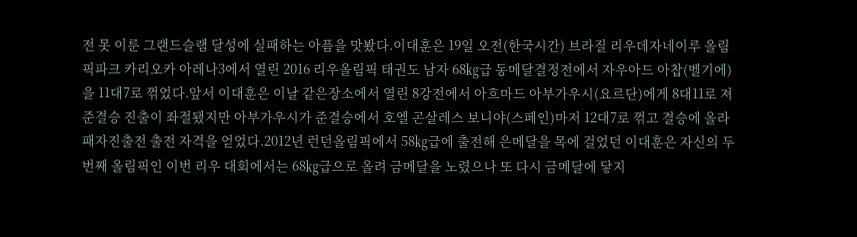전 못 이룬 그랜드슬램 달성에 실패하는 아픔을 맛봤다.이대훈은 19일 오전(한국시간) 브라질 리우데자네이루 올림픽파크 카리오카 아레나3에서 열린 2016 리우올림픽 태권도 남자 68㎏급 동메달결정전에서 자우아드 아찹(벨기에)을 11대7로 꺾었다.앞서 이대훈은 이날 같은장소에서 열린 8강전에서 아흐마드 아부가우시(요르단)에게 8대11로 져 준결승 진출이 좌절됐지만 아부가우시가 준결승에서 호엘 곤살레스 보니야(스페인)마저 12대7로 꺾고 결승에 올라 패자진출전 출전 자격을 얻었다.2012년 런던올림픽에서 58㎏급에 출전해 은메달을 목에 걸었던 이대훈은 자신의 두 번째 올림픽인 이번 리우 대회에서는 68㎏급으로 올려 금메달을 노렸으나 또 다시 금메달에 닿지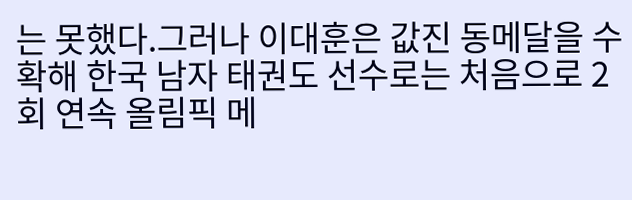는 못했다.그러나 이대훈은 값진 동메달을 수확해 한국 남자 태권도 선수로는 처음으로 2회 연속 올림픽 메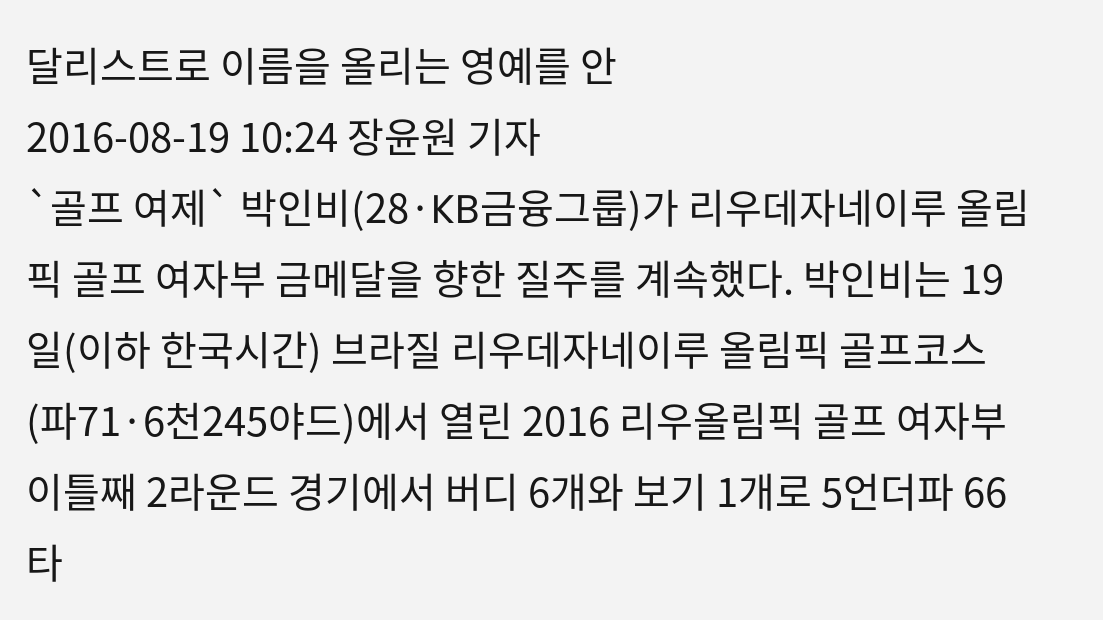달리스트로 이름을 올리는 영예를 안
2016-08-19 10:24 장윤원 기자
`골프 여제` 박인비(28·KB금융그룹)가 리우데자네이루 올림픽 골프 여자부 금메달을 향한 질주를 계속했다. 박인비는 19일(이하 한국시간) 브라질 리우데자네이루 올림픽 골프코스(파71·6천245야드)에서 열린 2016 리우올림픽 골프 여자부 이틀째 2라운드 경기에서 버디 6개와 보기 1개로 5언더파 66타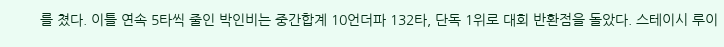를 쳤다. 이틀 연속 5타씩 줄인 박인비는 중간합계 10언더파 132타, 단독 1위로 대회 반환점을 돌았다. 스테이시 루이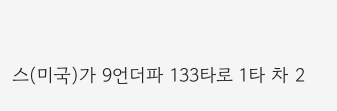스(미국)가 9언더파 133타로 1타 차 2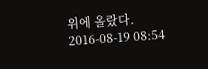위에 올랐다.
2016-08-19 08:54